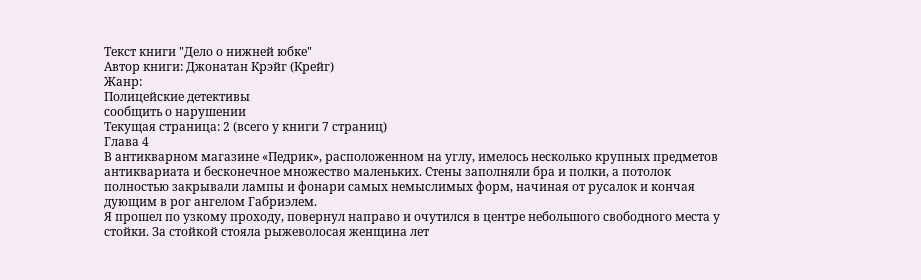Текст книги "Дело о нижней юбке"
Автор книги: Джонатан Крэйг (Крейг)
Жанр:
Полицейские детективы
сообщить о нарушении
Текущая страница: 2 (всего у книги 7 страниц)
Глава 4
В антикварном магазине «Педрик», расположенном на углу, имелось несколько крупных предметов антиквариата и бесконечное множество маленьких. Стены заполняли бра и полки, а потолок полностью закрывали лампы и фонари самых немыслимых форм, начиная от русалок и кончая дующим в рог ангелом Габриэлем.
Я прошел по узкому проходу, повернул направо и очутился в центре небольшого свободного места у стойки. За стойкой стояла рыжеволосая женщина лет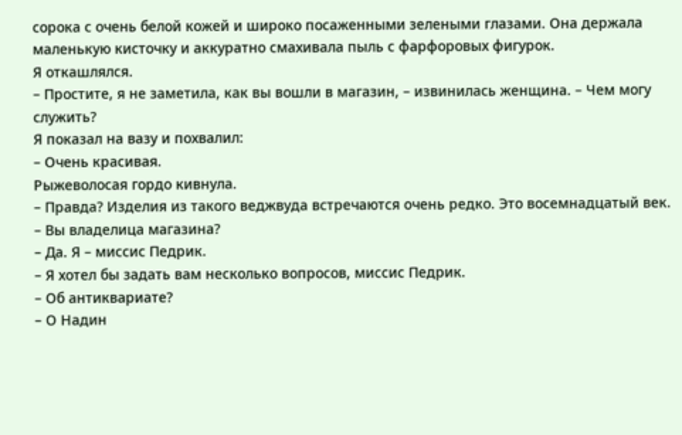сорока с очень белой кожей и широко посаженными зелеными глазами. Она держала маленькую кисточку и аккуратно смахивала пыль с фарфоровых фигурок.
Я откашлялся.
– Простите, я не заметила, как вы вошли в магазин, – извинилась женщина. – Чем могу служить?
Я показал на вазу и похвалил:
– Очень красивая.
Рыжеволосая гордо кивнула.
– Правда? Изделия из такого веджвуда встречаются очень редко. Это восемнадцатый век.
– Вы владелица магазина?
– Да. Я – миссис Педрик.
– Я хотел бы задать вам несколько вопросов, миссис Педрик.
– Об антиквариате?
– О Надин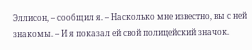Эллисон, – сообщил я. – Насколько мне известно, вы с ней знакомы. – И я показал ей свой полицейский значок.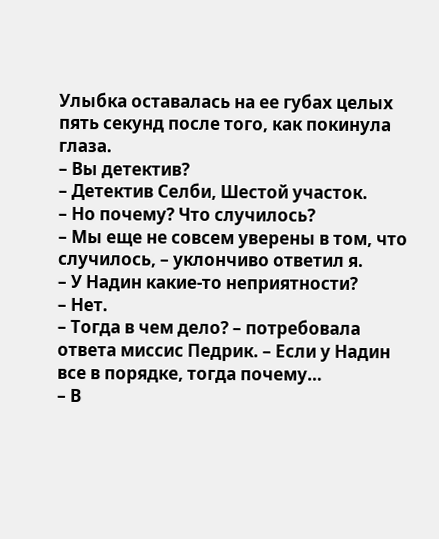Улыбка оставалась на ее губах целых пять секунд после того, как покинула глаза.
– Вы детектив?
– Детектив Селби, Шестой участок.
– Но почему? Что случилось?
– Мы еще не совсем уверены в том, что случилось, – уклончиво ответил я.
– У Надин какие-то неприятности?
– Нет.
– Тогда в чем дело? – потребовала ответа миссис Педрик. – Если у Надин все в порядке, тогда почему…
– В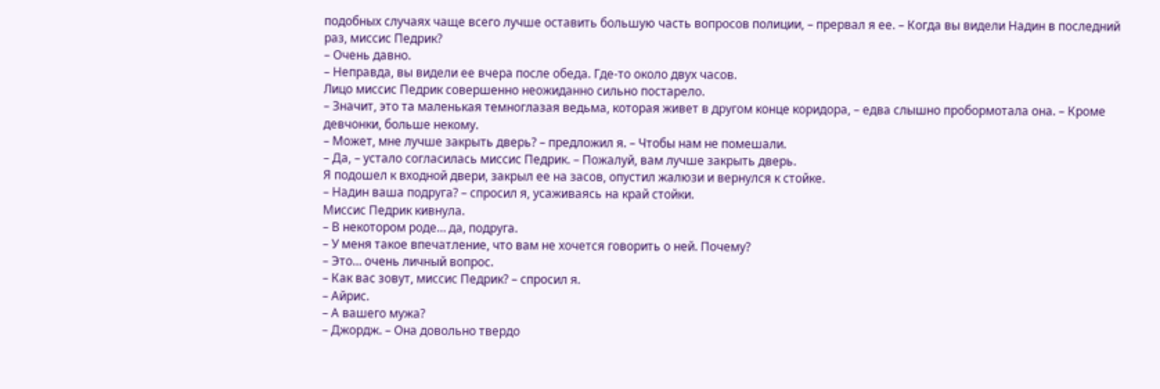подобных случаях чаще всего лучше оставить большую часть вопросов полиции, – прервал я ее. – Когда вы видели Надин в последний раз, миссис Педрик?
– Очень давно.
– Неправда, вы видели ее вчера после обеда. Где-то около двух часов.
Лицо миссис Педрик совершенно неожиданно сильно постарело.
– Значит, это та маленькая темноглазая ведьма, которая живет в другом конце коридора, – едва слышно пробормотала она. – Кроме девчонки, больше некому.
– Может, мне лучше закрыть дверь? – предложил я. – Чтобы нам не помешали.
– Да, – устало согласилась миссис Педрик. – Пожалуй, вам лучше закрыть дверь.
Я подошел к входной двери, закрыл ее на засов, опустил жалюзи и вернулся к стойке.
– Надин ваша подруга? – спросил я, усаживаясь на край стойки.
Миссис Педрик кивнула.
– В некотором роде… да, подруга.
– У меня такое впечатление, что вам не хочется говорить о ней. Почему?
– Это… очень личный вопрос.
– Как вас зовут, миссис Педрик? – спросил я.
– Айрис.
– А вашего мужа?
– Джордж. – Она довольно твердо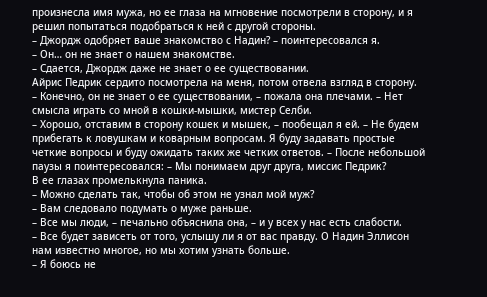произнесла имя мужа, но ее глаза на мгновение посмотрели в сторону, и я решил попытаться подобраться к ней с другой стороны.
– Джордж одобряет ваше знакомство с Надин? – поинтересовался я.
– Он… он не знает о нашем знакомстве.
– Сдается, Джордж даже не знает о ее существовании.
Айрис Педрик сердито посмотрела на меня, потом отвела взгляд в сторону.
– Конечно, он не знает о ее существовании, – пожала она плечами. – Нет смысла играть со мной в кошки-мышки, мистер Селби.
– Хорошо, отставим в сторону кошек и мышек, – пообещал я ей. – Не будем прибегать к ловушкам и коварным вопросам. Я буду задавать простые четкие вопросы и буду ожидать таких же четких ответов. – После небольшой паузы я поинтересовался: – Мы понимаем друг друга, миссис Педрик?
В ее глазах промелькнула паника.
– Можно сделать так, чтобы об этом не узнал мой муж?
– Вам следовало подумать о муже раньше.
– Все мы люди, – печально объяснила она, – и у всех у нас есть слабости.
– Все будет зависеть от того, услышу ли я от вас правду. О Надин Эллисон нам известно многое, но мы хотим узнать больше.
– Я боюсь не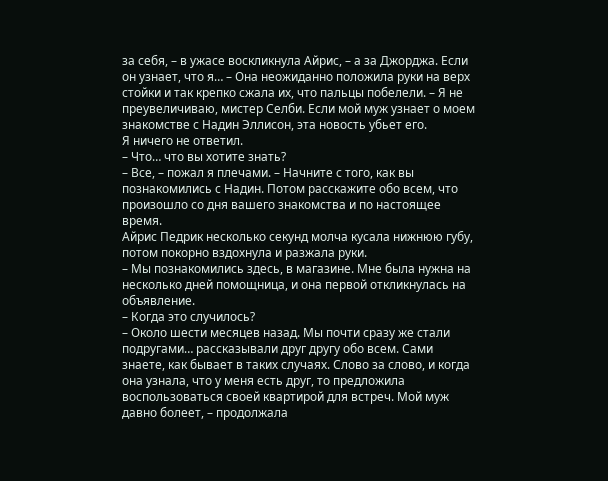за себя, – в ужасе воскликнула Айрис, – а за Джорджа. Если он узнает, что я… – Она неожиданно положила руки на верх стойки и так крепко сжала их, что пальцы побелели. – Я не преувеличиваю, мистер Селби. Если мой муж узнает о моем знакомстве с Надин Эллисон, эта новость убьет его.
Я ничего не ответил.
– Что… что вы хотите знать?
– Все, – пожал я плечами. – Начните с того, как вы познакомились с Надин. Потом расскажите обо всем, что произошло со дня вашего знакомства и по настоящее время.
Айрис Педрик несколько секунд молча кусала нижнюю губу, потом покорно вздохнула и разжала руки.
– Мы познакомились здесь, в магазине. Мне была нужна на несколько дней помощница, и она первой откликнулась на объявление.
– Когда это случилось?
– Около шести месяцев назад. Мы почти сразу же стали подругами… рассказывали друг другу обо всем. Сами знаете, как бывает в таких случаях. Слово за слово, и когда она узнала, что у меня есть друг, то предложила воспользоваться своей квартирой для встреч. Мой муж давно болеет, – продолжала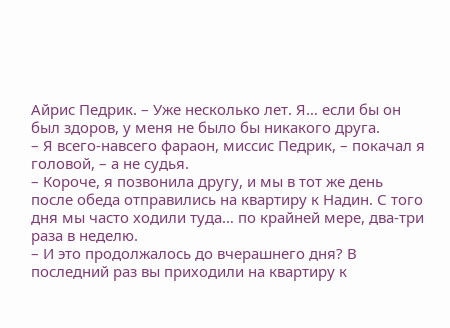Айрис Педрик. – Уже несколько лет. Я… если бы он был здоров, у меня не было бы никакого друга.
– Я всего-навсего фараон, миссис Педрик, – покачал я головой, – а не судья.
– Короче, я позвонила другу, и мы в тот же день после обеда отправились на квартиру к Надин. С того дня мы часто ходили туда… по крайней мере, два-три раза в неделю.
– И это продолжалось до вчерашнего дня? В последний раз вы приходили на квартиру к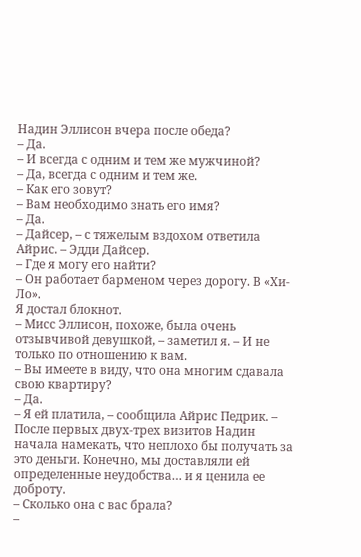Надин Эллисон вчера после обеда?
– Да.
– И всегда с одним и тем же мужчиной?
– Да, всегда с одним и тем же.
– Как его зовут?
– Вам необходимо знать его имя?
– Да.
– Дайсер, – с тяжелым вздохом ответила Айрис. – Эдди Дайсер.
– Где я могу его найти?
– Он работает барменом через дорогу. В «Хи-Ло».
Я достал блокнот.
– Мисс Эллисон, похоже, была очень отзывчивой девушкой, – заметил я. – И не только по отношению к вам.
– Вы имеете в виду, что она многим сдавала свою квартиру?
– Да.
– Я ей платила, – сообщила Айрис Педрик. – После первых двух-трех визитов Надин начала намекать, что неплохо бы получать за это деньги. Конечно, мы доставляли ей определенные неудобства… и я ценила ее доброту.
– Сколько она с вас брала?
–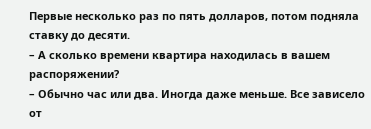Первые несколько раз по пять долларов, потом подняла ставку до десяти.
– А сколько времени квартира находилась в вашем распоряжении?
– Обычно час или два. Иногда даже меньше. Все зависело от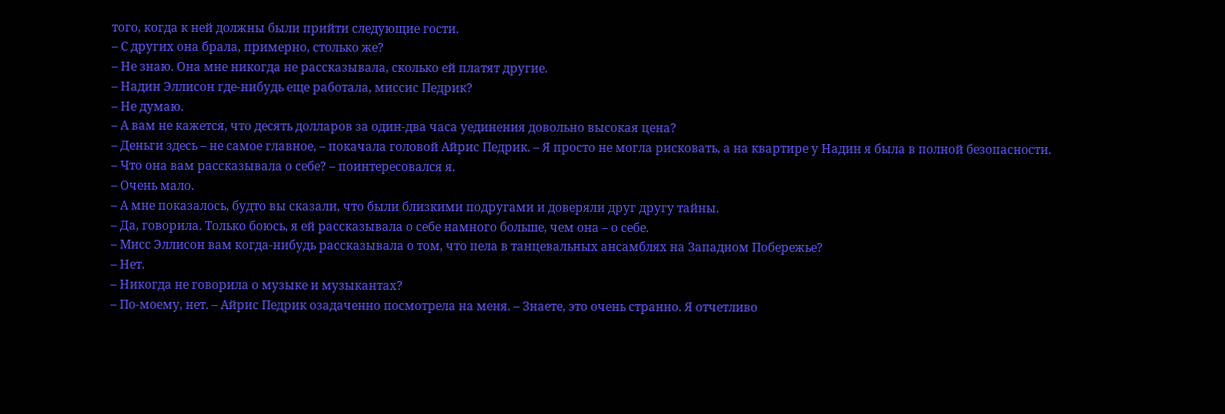того, когда к ней должны были прийти следующие гости.
– С других она брала, примерно, столько же?
– Не знаю. Она мне никогда не рассказывала, сколько ей платят другие.
– Надин Эллисон где-нибудь еще работала, миссис Педрик?
– Не думаю.
– А вам не кажется, что десять долларов за один-два часа уединения довольно высокая цена?
– Деньги здесь – не самое главное, – покачала головой Айрис Педрик. – Я просто не могла рисковать, а на квартире у Надин я была в полной безопасности.
– Что она вам рассказывала о себе? – поинтересовался я.
– Очень мало.
– А мне показалось, будто вы сказали, что были близкими подругами и доверяли друг другу тайны.
– Да, говорила. Только боюсь, я ей рассказывала о себе намного больше, чем она – о себе.
– Мисс Эллисон вам когда-нибудь рассказывала о том, что пела в танцевальных ансамблях на Западном Побережье?
– Нет.
– Никогда не говорила о музыке и музыкантах?
– По-моему, нет. – Айрис Педрик озадаченно посмотрела на меня. – Знаете, это очень странно. Я отчетливо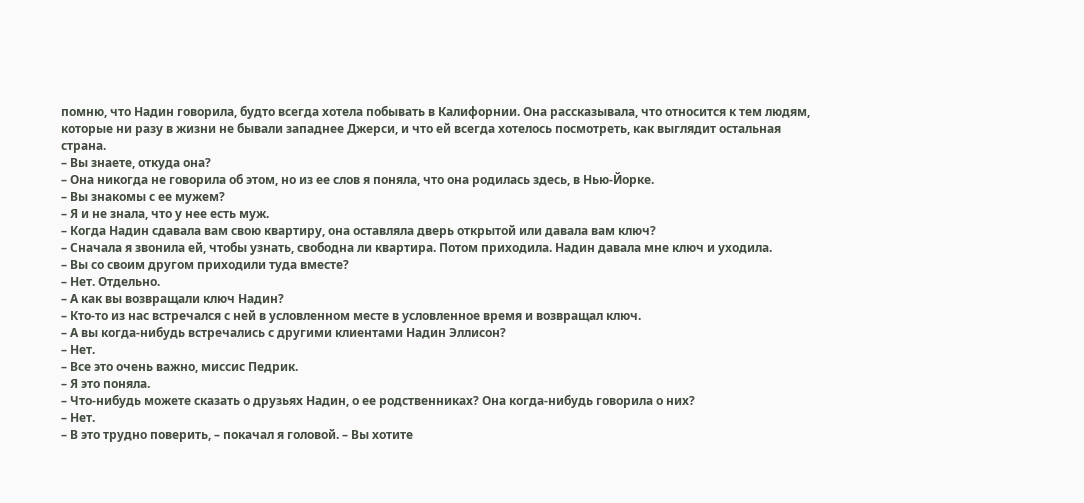помню, что Надин говорила, будто всегда хотела побывать в Калифорнии. Она рассказывала, что относится к тем людям, которые ни разу в жизни не бывали западнее Джерси, и что ей всегда хотелось посмотреть, как выглядит остальная страна.
– Вы знаете, откуда она?
– Она никогда не говорила об этом, но из ее слов я поняла, что она родилась здесь, в Нью-Йорке.
– Вы знакомы с ее мужем?
– Я и не знала, что у нее есть муж.
– Когда Надин сдавала вам свою квартиру, она оставляла дверь открытой или давала вам ключ?
– Сначала я звонила ей, чтобы узнать, свободна ли квартира. Потом приходила. Надин давала мне ключ и уходила.
– Вы со своим другом приходили туда вместе?
– Нет. Отдельно.
– А как вы возвращали ключ Надин?
– Кто-то из нас встречался с ней в условленном месте в условленное время и возвращал ключ.
– А вы когда-нибудь встречались с другими клиентами Надин Эллисон?
– Нет.
– Все это очень важно, миссис Педрик.
– Я это поняла.
– Что-нибудь можете сказать о друзьях Надин, о ее родственниках? Она когда-нибудь говорила о них?
– Нет.
– В это трудно поверить, – покачал я головой. – Вы хотите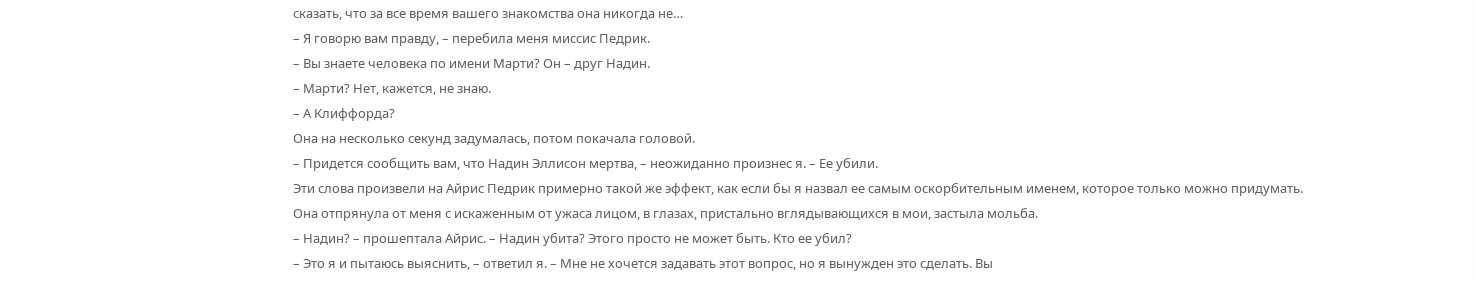сказать, что за все время вашего знакомства она никогда не…
– Я говорю вам правду, – перебила меня миссис Педрик.
– Вы знаете человека по имени Марти? Он – друг Надин.
– Марти? Нет, кажется, не знаю.
– А Клиффорда?
Она на несколько секунд задумалась, потом покачала головой.
– Придется сообщить вам, что Надин Эллисон мертва, – неожиданно произнес я. – Ее убили.
Эти слова произвели на Айрис Педрик примерно такой же эффект, как если бы я назвал ее самым оскорбительным именем, которое только можно придумать. Она отпрянула от меня с искаженным от ужаса лицом, в глазах, пристально вглядывающихся в мои, застыла мольба.
– Надин? – прошептала Айрис. – Надин убита? Этого просто не может быть. Кто ее убил?
– Это я и пытаюсь выяснить, – ответил я. – Мне не хочется задавать этот вопрос, но я вынужден это сделать. Вы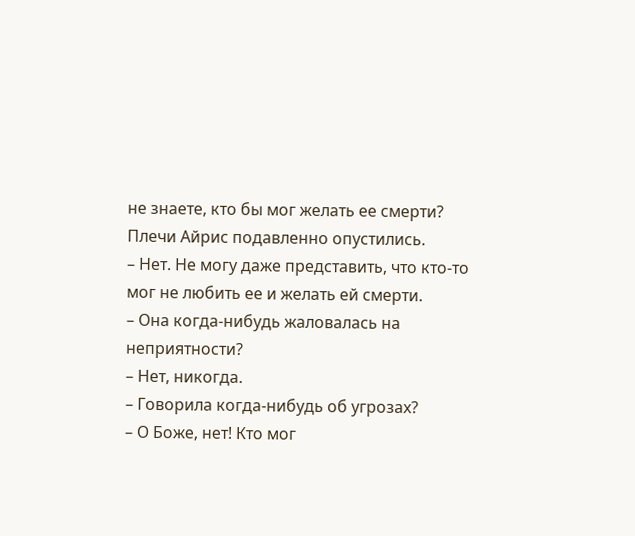не знаете, кто бы мог желать ее смерти?
Плечи Айрис подавленно опустились.
– Нет. Не могу даже представить, что кто-то мог не любить ее и желать ей смерти.
– Она когда-нибудь жаловалась на неприятности?
– Нет, никогда.
– Говорила когда-нибудь об угрозах?
– О Боже, нет! Кто мог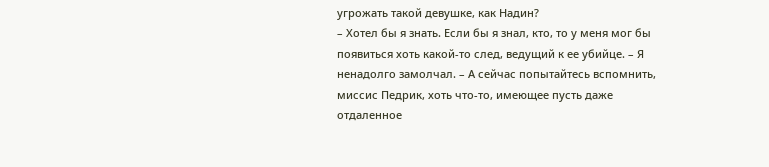угрожать такой девушке, как Надин?
– Хотел бы я знать. Если бы я знал, кто, то у меня мог бы появиться хоть какой-то след, ведущий к ее убийце. – Я ненадолго замолчал. – А сейчас попытайтесь вспомнить, миссис Педрик, хоть что-то, имеющее пусть даже отдаленное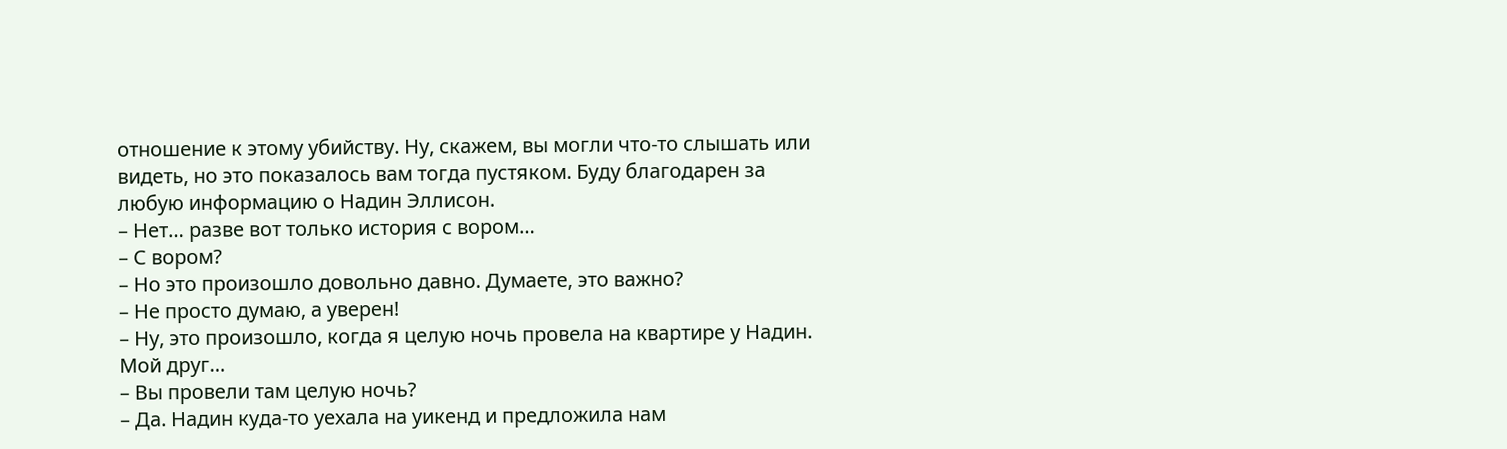отношение к этому убийству. Ну, скажем, вы могли что-то слышать или видеть, но это показалось вам тогда пустяком. Буду благодарен за любую информацию о Надин Эллисон.
– Нет… разве вот только история с вором…
– С вором?
– Но это произошло довольно давно. Думаете, это важно?
– Не просто думаю, а уверен!
– Ну, это произошло, когда я целую ночь провела на квартире у Надин. Мой друг…
– Вы провели там целую ночь?
– Да. Надин куда-то уехала на уикенд и предложила нам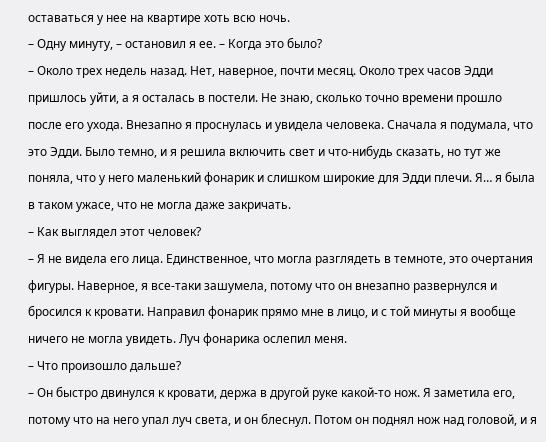оставаться у нее на квартире хоть всю ночь.
– Одну минуту, – остановил я ее. – Когда это было?
– Около трех недель назад. Нет, наверное, почти месяц. Около трех часов Эдди пришлось уйти, а я осталась в постели. Не знаю, сколько точно времени прошло после его ухода. Внезапно я проснулась и увидела человека. Сначала я подумала, что это Эдди. Было темно, и я решила включить свет и что-нибудь сказать, но тут же поняла, что у него маленький фонарик и слишком широкие для Эдди плечи. Я… я была в таком ужасе, что не могла даже закричать.
– Как выглядел этот человек?
– Я не видела его лица. Единственное, что могла разглядеть в темноте, это очертания фигуры. Наверное, я все-таки зашумела, потому что он внезапно развернулся и бросился к кровати. Направил фонарик прямо мне в лицо, и с той минуты я вообще ничего не могла увидеть. Луч фонарика ослепил меня.
– Что произошло дальше?
– Он быстро двинулся к кровати, держа в другой руке какой-то нож. Я заметила его, потому что на него упал луч света, и он блеснул. Потом он поднял нож над головой, и я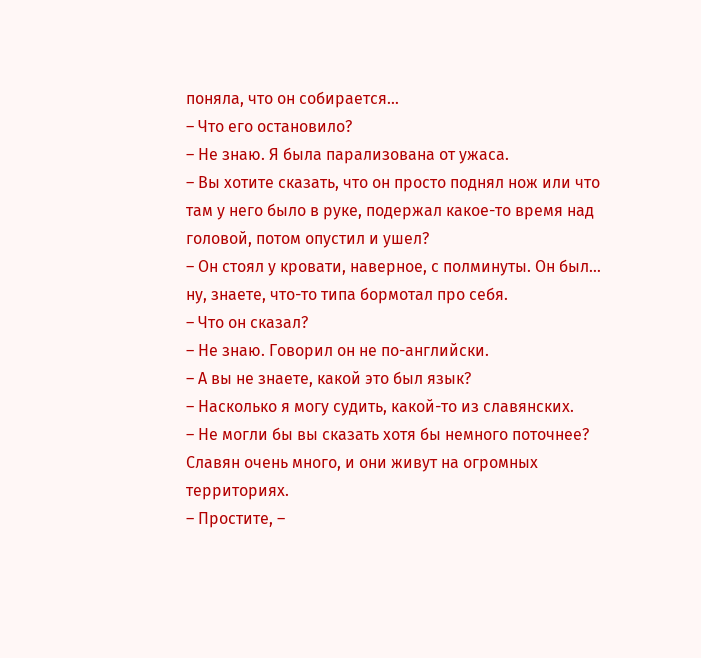поняла, что он собирается…
– Что его остановило?
– Не знаю. Я была парализована от ужаса.
– Вы хотите сказать, что он просто поднял нож или что там у него было в руке, подержал какое-то время над головой, потом опустил и ушел?
– Он стоял у кровати, наверное, с полминуты. Он был… ну, знаете, что-то типа бормотал про себя.
– Что он сказал?
– Не знаю. Говорил он не по-английски.
– А вы не знаете, какой это был язык?
– Насколько я могу судить, какой-то из славянских.
– Не могли бы вы сказать хотя бы немного поточнее? Славян очень много, и они живут на огромных территориях.
– Простите, –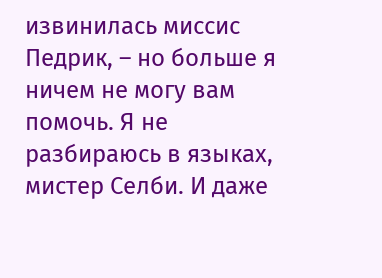извинилась миссис Педрик, – но больше я ничем не могу вам помочь. Я не разбираюсь в языках, мистер Селби. И даже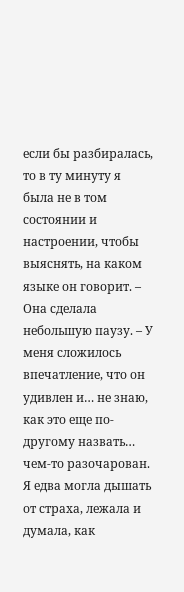если бы разбиралась, то в ту минуту я была не в том состоянии и настроении, чтобы выяснять, на каком языке он говорит. – Она сделала небольшую паузу. – У меня сложилось впечатление, что он удивлен и… не знаю, как это еще по-другому назвать… чем-то разочарован. Я едва могла дышать от страха, лежала и думала, как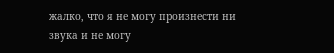жалко, что я не могу произнести ни звука и не могу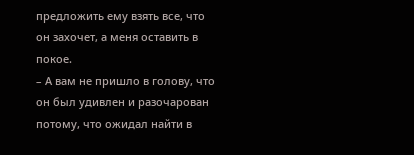предложить ему взять все, что он захочет, а меня оставить в покое.
– А вам не пришло в голову, что он был удивлен и разочарован потому, что ожидал найти в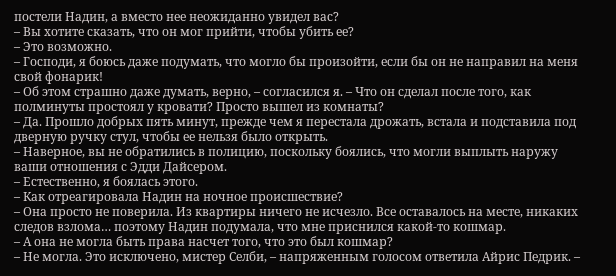постели Надин, а вместо нее неожиданно увидел вас?
– Вы хотите сказать, что он мог прийти, чтобы убить ее?
– Это возможно.
– Господи, я боюсь даже подумать, что могло бы произойти, если бы он не направил на меня свой фонарик!
– Об этом страшно даже думать, верно, – согласился я. – Что он сделал после того, как полминуты простоял у кровати? Просто вышел из комнаты?
– Да. Прошло добрых пять минут, прежде чем я перестала дрожать, встала и подставила под дверную ручку стул, чтобы ее нельзя было открыть.
– Наверное, вы не обратились в полицию, поскольку боялись, что могли выплыть наружу ваши отношения с Эдди Дайсером.
– Естественно, я боялась этого.
– Как отреагировала Надин на ночное происшествие?
– Она просто не поверила. Из квартиры ничего не исчезло. Все оставалось на месте, никаких следов взлома… поэтому Надин подумала, что мне приснился какой-то кошмар.
– А она не могла быть права насчет того, что это был кошмар?
– Не могла. Это исключено, мистер Селби, – напряженным голосом ответила Айрис Педрик. –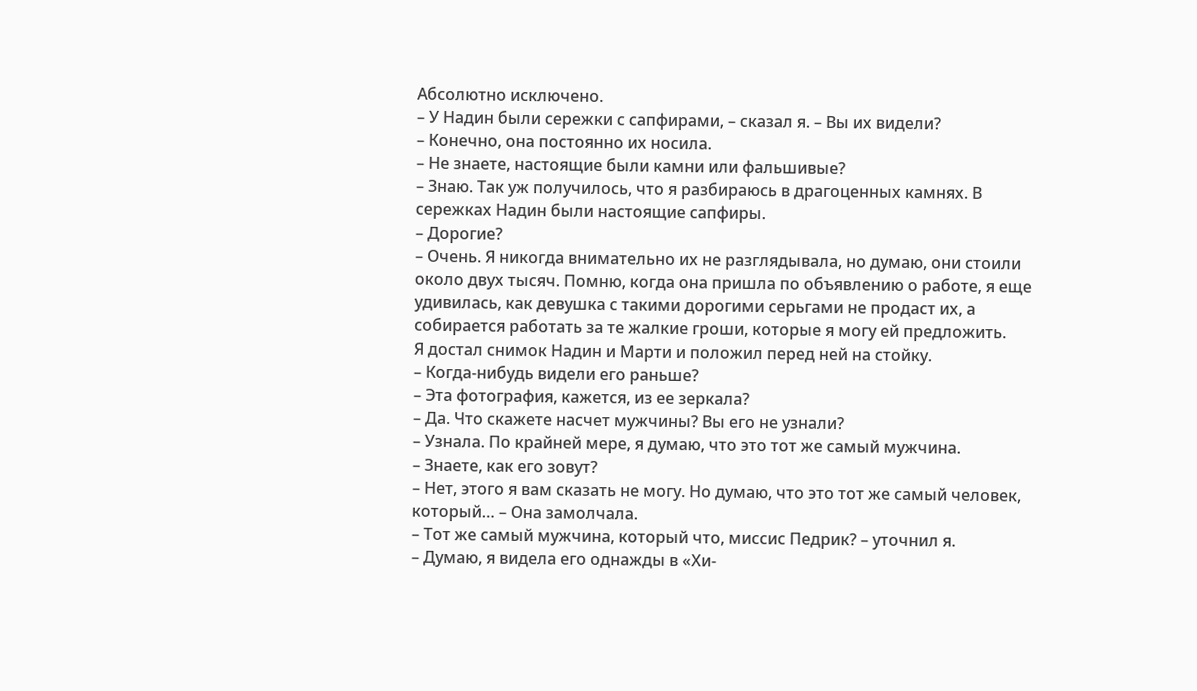Абсолютно исключено.
– У Надин были сережки с сапфирами, – сказал я. – Вы их видели?
– Конечно, она постоянно их носила.
– Не знаете, настоящие были камни или фальшивые?
– Знаю. Так уж получилось, что я разбираюсь в драгоценных камнях. В сережках Надин были настоящие сапфиры.
– Дорогие?
– Очень. Я никогда внимательно их не разглядывала, но думаю, они стоили около двух тысяч. Помню, когда она пришла по объявлению о работе, я еще удивилась, как девушка с такими дорогими серьгами не продаст их, а собирается работать за те жалкие гроши, которые я могу ей предложить.
Я достал снимок Надин и Марти и положил перед ней на стойку.
– Когда-нибудь видели его раньше?
– Эта фотография, кажется, из ее зеркала?
– Да. Что скажете насчет мужчины? Вы его не узнали?
– Узнала. По крайней мере, я думаю, что это тот же самый мужчина.
– Знаете, как его зовут?
– Нет, этого я вам сказать не могу. Но думаю, что это тот же самый человек, который… – Она замолчала.
– Тот же самый мужчина, который что, миссис Педрик? – уточнил я.
– Думаю, я видела его однажды в «Хи-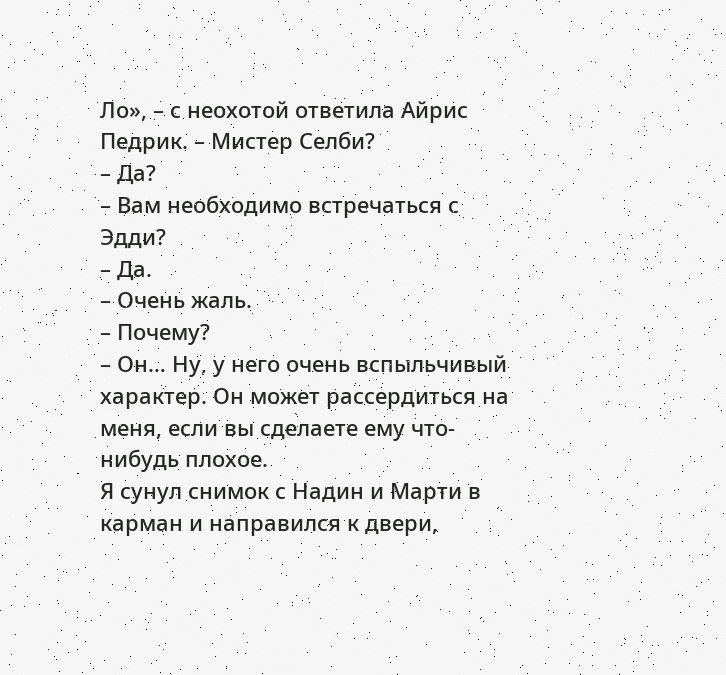Ло», – с неохотой ответила Айрис Педрик. – Мистер Селби?
– Да?
– Вам необходимо встречаться с Эдди?
– Да.
– Очень жаль.
– Почему?
– Он… Ну, у него очень вспыльчивый характер. Он может рассердиться на меня, если вы сделаете ему что-нибудь плохое.
Я сунул снимок с Надин и Марти в карман и направился к двери,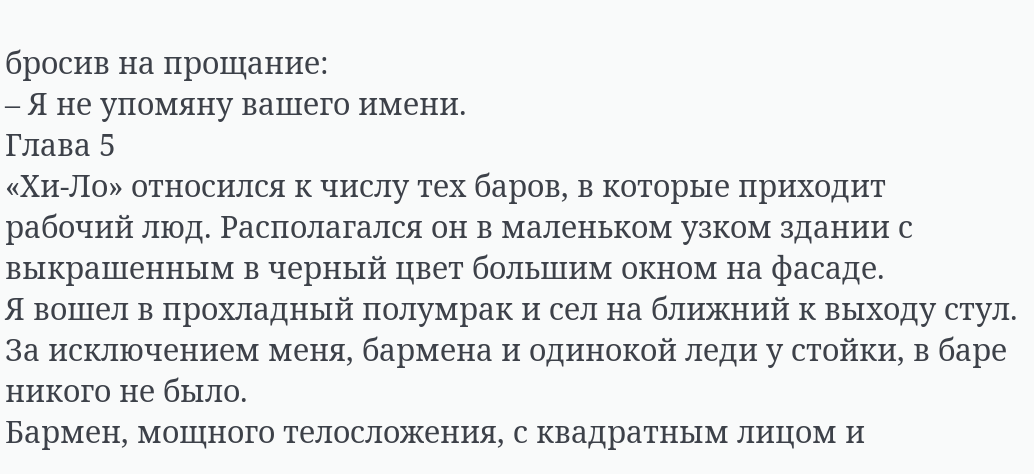бросив на прощание:
– Я не упомяну вашего имени.
Глава 5
«Хи-Ло» относился к числу тех баров, в которые приходит рабочий люд. Располагался он в маленьком узком здании с выкрашенным в черный цвет большим окном на фасаде.
Я вошел в прохладный полумрак и сел на ближний к выходу стул. За исключением меня, бармена и одинокой леди у стойки, в баре никого не было.
Бармен, мощного телосложения, с квадратным лицом и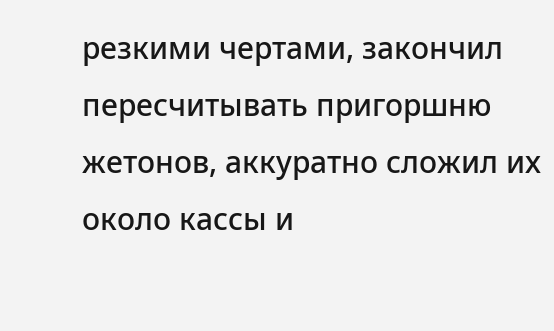резкими чертами, закончил пересчитывать пригоршню жетонов, аккуратно сложил их около кассы и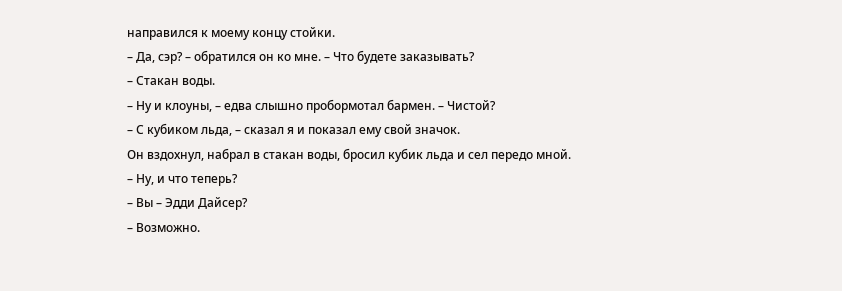направился к моему концу стойки.
– Да, сэр? – обратился он ко мне. – Что будете заказывать?
– Стакан воды.
– Ну и клоуны, – едва слышно пробормотал бармен. – Чистой?
– С кубиком льда, – сказал я и показал ему свой значок.
Он вздохнул, набрал в стакан воды, бросил кубик льда и сел передо мной.
– Ну, и что теперь?
– Вы – Эдди Дайсер?
– Возможно.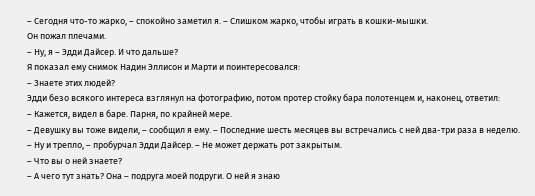– Сегодня что-то жарко, – спокойно заметил я. – Слишком жарко, чтобы играть в кошки-мышки.
Он пожал плечами.
– Ну, я – Эдди Дайсер. И что дальше?
Я показал ему снимок Надин Эллисон и Марти и поинтересовался:
– Знаете этих людей?
Эдди безо всякого интереса взглянул на фотографию, потом протер стойку бара полотенцем и, наконец, ответил:
– Кажется, видел в баре. Парня, по крайней мере.
– Девушку вы тоже видели, – сообщил я ему. – Последние шесть месяцев вы встречались с ней два-три раза в неделю.
– Ну и трепло, – пробурчал Эдди Дайсер. – Не может держать рот закрытым.
– Что вы о ней знаете?
– А чего тут знать? Она – подруга моей подруги. О ней я знаю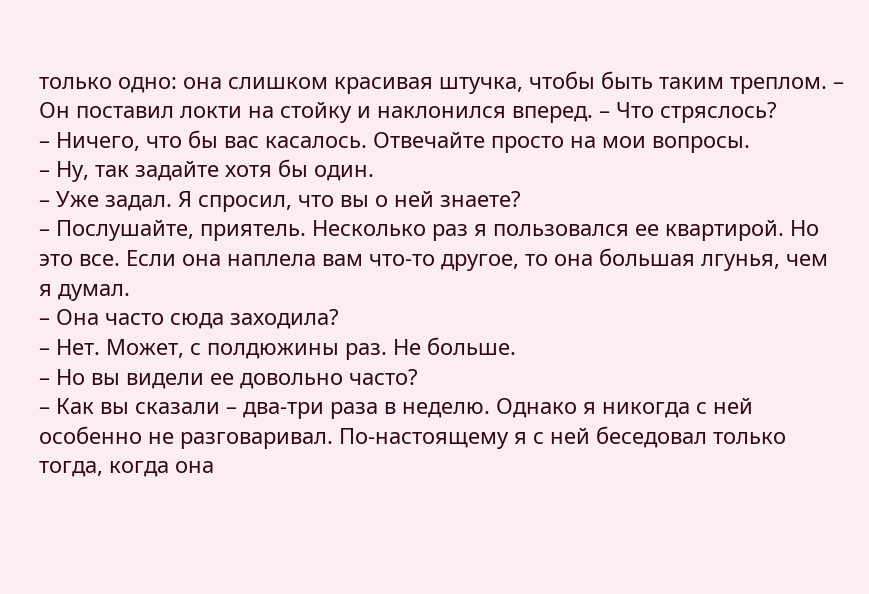только одно: она слишком красивая штучка, чтобы быть таким треплом. – Он поставил локти на стойку и наклонился вперед. – Что стряслось?
– Ничего, что бы вас касалось. Отвечайте просто на мои вопросы.
– Ну, так задайте хотя бы один.
– Уже задал. Я спросил, что вы о ней знаете?
– Послушайте, приятель. Несколько раз я пользовался ее квартирой. Но это все. Если она наплела вам что-то другое, то она большая лгунья, чем я думал.
– Она часто сюда заходила?
– Нет. Может, с полдюжины раз. Не больше.
– Но вы видели ее довольно часто?
– Как вы сказали – два-три раза в неделю. Однако я никогда с ней особенно не разговаривал. По-настоящему я с ней беседовал только тогда, когда она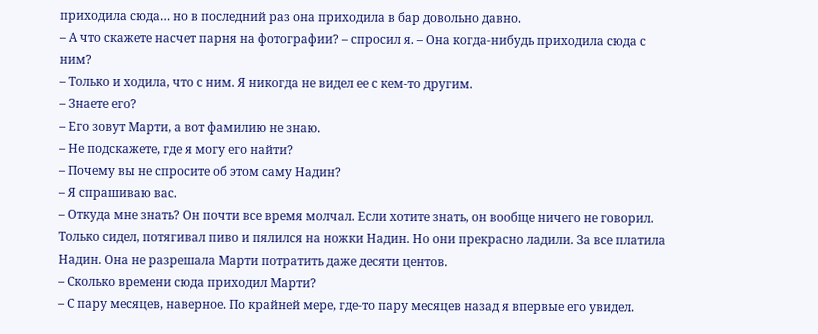приходила сюда… но в последний раз она приходила в бар довольно давно.
– А что скажете насчет парня на фотографии? – спросил я. – Она когда-нибудь приходила сюда с ним?
– Только и ходила, что с ним. Я никогда не видел ее с кем-то другим.
– Знаете его?
– Его зовут Марти, а вот фамилию не знаю.
– Не подскажете, где я могу его найти?
– Почему вы не спросите об этом саму Надин?
– Я спрашиваю вас.
– Откуда мне знать? Он почти все время молчал. Если хотите знать, он вообще ничего не говорил. Только сидел, потягивал пиво и пялился на ножки Надин. Но они прекрасно ладили. За все платила Надин. Она не разрешала Марти потратить даже десяти центов.
– Сколько времени сюда приходил Марти?
– С пару месяцев, наверное. По крайней мере, где-то пару месяцев назад я впервые его увидел.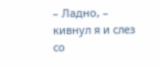– Ладно, – кивнул я и слез со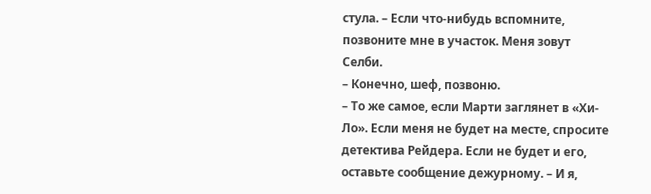стула. – Если что-нибудь вспомните, позвоните мне в участок. Меня зовут Селби.
– Конечно, шеф, позвоню.
– То же самое, если Марти заглянет в «Хи-Ло». Если меня не будет на месте, спросите детектива Рейдера. Если не будет и его, оставьте сообщение дежурному. – И я,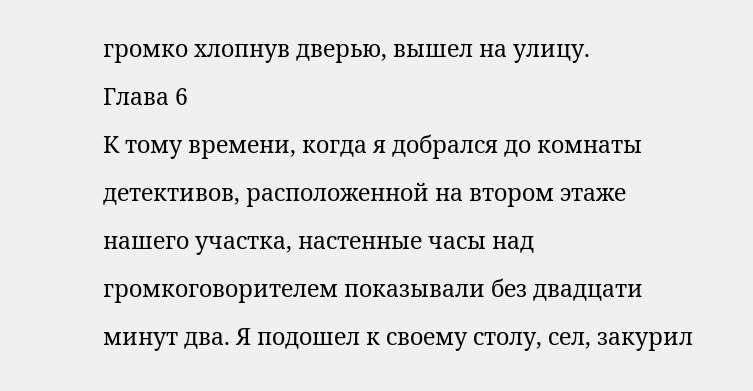громко хлопнув дверью, вышел на улицу.
Глава 6
К тому времени, когда я добрался до комнаты детективов, расположенной на втором этаже нашего участка, настенные часы над громкоговорителем показывали без двадцати минут два. Я подошел к своему столу, сел, закурил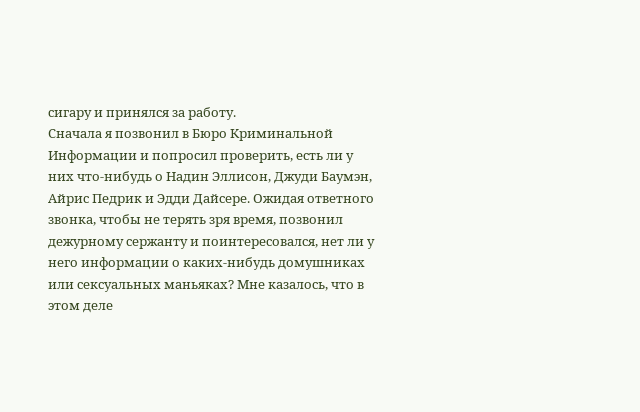сигару и принялся за работу.
Сначала я позвонил в Бюро Криминальной Информации и попросил проверить, есть ли у них что-нибудь о Надин Эллисон, Джуди Баумэн, Айрис Педрик и Эдди Дайсере. Ожидая ответного звонка, чтобы не терять зря время, позвонил дежурному сержанту и поинтересовался, нет ли у него информации о каких-нибудь домушниках или сексуальных маньяках? Мне казалось, что в этом деле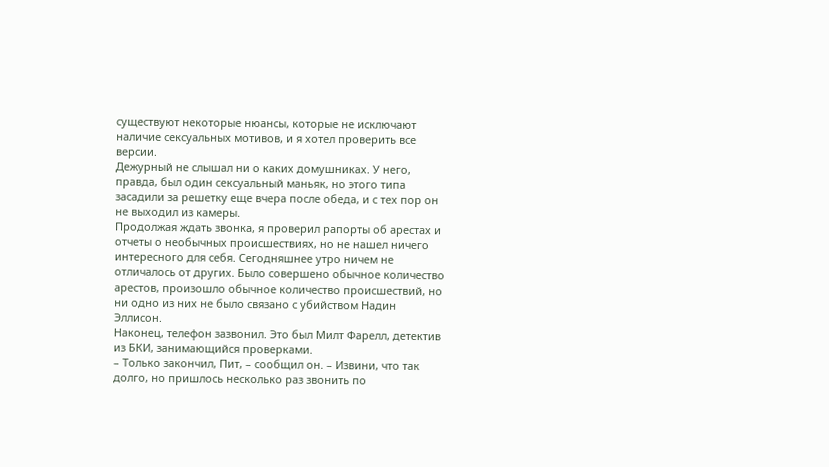существуют некоторые нюансы, которые не исключают наличие сексуальных мотивов, и я хотел проверить все версии.
Дежурный не слышал ни о каких домушниках. У него, правда, был один сексуальный маньяк, но этого типа засадили за решетку еще вчера после обеда, и с тех пор он не выходил из камеры.
Продолжая ждать звонка, я проверил рапорты об арестах и отчеты о необычных происшествиях, но не нашел ничего интересного для себя. Сегодняшнее утро ничем не отличалось от других. Было совершено обычное количество арестов, произошло обычное количество происшествий, но ни одно из них не было связано с убийством Надин Эллисон.
Наконец, телефон зазвонил. Это был Милт Фарелл, детектив из БКИ, занимающийся проверками.
– Только закончил, Пит, – сообщил он. – Извини, что так долго, но пришлось несколько раз звонить по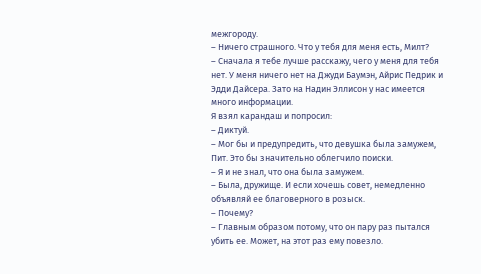межгороду.
– Ничего страшного. Что у тебя для меня есть, Милт?
– Сначала я тебе лучше расскажу, чего у меня для тебя нет. У меня ничего нет на Джуди Баумэн, Айрис Педрик и Эдди Дайсера. Зато на Надин Эллисон у нас имеется много информации.
Я взял карандаш и попросил:
– Диктуй.
– Мог бы и предупредить, что девушка была замужем, Пит. Это бы значительно облегчило поиски.
– Я и не знал, что она была замужем.
– Была, дружище. И если хочешь совет, немедленно объявляй ее благоверного в розыск.
– Почему?
– Главным образом потому, что он пару раз пытался убить ее. Может, на этот раз ему повезло.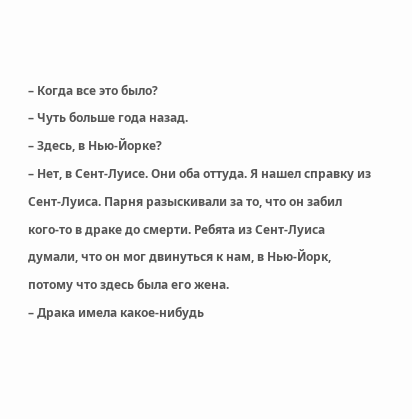– Когда все это было?
– Чуть больше года назад.
– Здесь, в Нью-Йорке?
– Нет, в Сент-Луисе. Они оба оттуда. Я нашел справку из Сент-Луиса. Парня разыскивали за то, что он забил кого-то в драке до смерти. Ребята из Сент-Луиса думали, что он мог двинуться к нам, в Нью-Йорк, потому что здесь была его жена.
– Драка имела какое-нибудь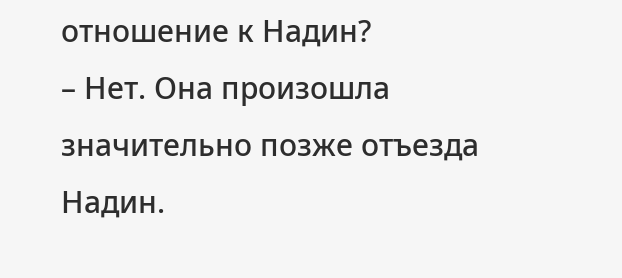отношение к Надин?
– Нет. Она произошла значительно позже отъезда Надин.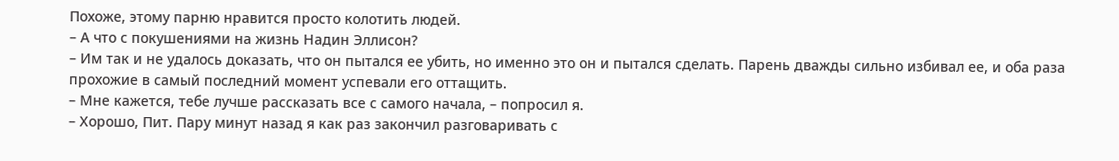Похоже, этому парню нравится просто колотить людей.
– А что с покушениями на жизнь Надин Эллисон?
– Им так и не удалось доказать, что он пытался ее убить, но именно это он и пытался сделать. Парень дважды сильно избивал ее, и оба раза прохожие в самый последний момент успевали его оттащить.
– Мне кажется, тебе лучше рассказать все с самого начала, – попросил я.
– Хорошо, Пит. Пару минут назад я как раз закончил разговаривать с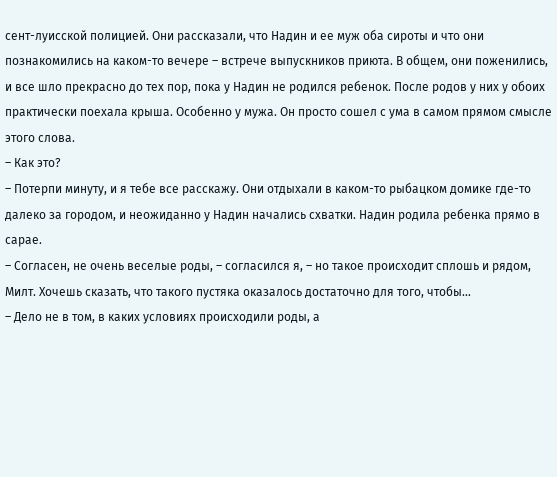сент-луисской полицией. Они рассказали, что Надин и ее муж оба сироты и что они познакомились на каком-то вечере – встрече выпускников приюта. В общем, они поженились, и все шло прекрасно до тех пор, пока у Надин не родился ребенок. После родов у них у обоих практически поехала крыша. Особенно у мужа. Он просто сошел с ума в самом прямом смысле этого слова.
– Как это?
– Потерпи минуту, и я тебе все расскажу. Они отдыхали в каком-то рыбацком домике где-то далеко за городом, и неожиданно у Надин начались схватки. Надин родила ребенка прямо в сарае.
– Согласен, не очень веселые роды, – согласился я, – но такое происходит сплошь и рядом, Милт. Хочешь сказать, что такого пустяка оказалось достаточно для того, чтобы…
– Дело не в том, в каких условиях происходили роды, а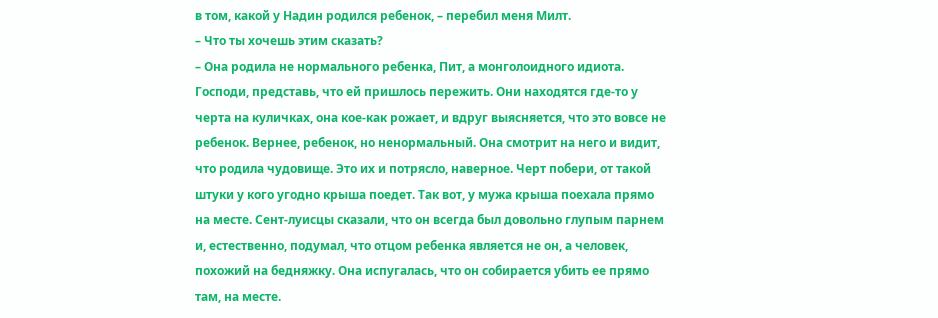в том, какой у Надин родился ребенок, – перебил меня Милт.
– Что ты хочешь этим сказать?
– Она родила не нормального ребенка, Пит, а монголоидного идиота. Господи, представь, что ей пришлось пережить. Они находятся где-то у черта на куличках, она кое-как рожает, и вдруг выясняется, что это вовсе не ребенок. Вернее, ребенок, но ненормальный. Она смотрит на него и видит, что родила чудовище. Это их и потрясло, наверное. Черт побери, от такой штуки у кого угодно крыша поедет. Так вот, у мужа крыша поехала прямо на месте. Сент-луисцы сказали, что он всегда был довольно глупым парнем и, естественно, подумал, что отцом ребенка является не он, а человек, похожий на бедняжку. Она испугалась, что он собирается убить ее прямо там, на месте.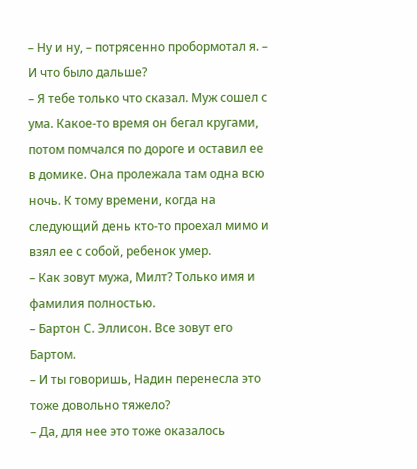– Ну и ну, – потрясенно пробормотал я. – И что было дальше?
– Я тебе только что сказал. Муж сошел с ума. Какое-то время он бегал кругами, потом помчался по дороге и оставил ее в домике. Она пролежала там одна всю ночь. К тому времени, когда на следующий день кто-то проехал мимо и взял ее с собой, ребенок умер.
– Как зовут мужа, Милт? Только имя и фамилия полностью.
– Бартон С. Эллисон. Все зовут его Бартом.
– И ты говоришь, Надин перенесла это тоже довольно тяжело?
– Да, для нее это тоже оказалось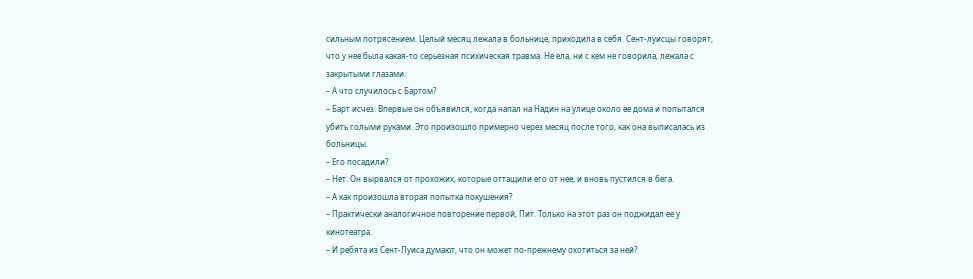сильным потрясением. Целый месяц лежала в больнице, приходила в себя. Сент-луисцы говорят, что у нее была какая-то серьезная психическая травма. Не ела, ни с кем не говорила, лежала с закрытыми глазами.
– А что случилось с Бартом?
– Барт исчез. Впервые он объявился, когда напал на Надин на улице около ее дома и попытался убить голыми руками. Это произошло примерно через месяц после того, как она выписалась из больницы.
– Его посадили?
– Нет. Он вырвался от прохожих, которые оттащили его от нее, и вновь пустился в бега.
– А как произошла вторая попытка покушения?
– Практически аналогичное повторение первой, Пит. Только на этот раз он поджидал ее у кинотеатра.
– И ребята из Сент-Луиса думают, что он может по-прежнему охотиться за ней?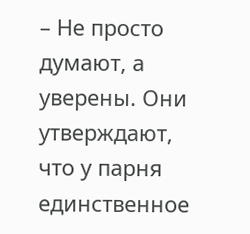– Не просто думают, а уверены. Они утверждают, что у парня единственное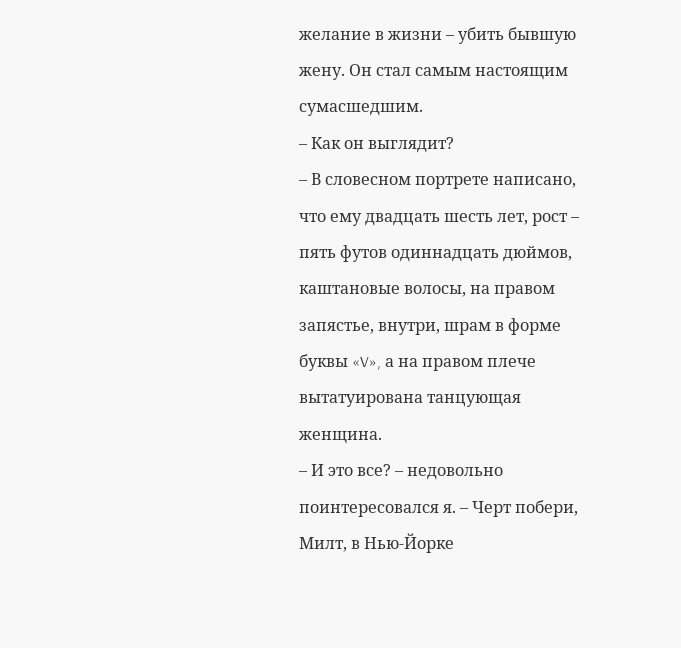желание в жизни – убить бывшую жену. Он стал самым настоящим сумасшедшим.
– Как он выглядит?
– В словесном портрете написано, что ему двадцать шесть лет, рост – пять футов одиннадцать дюймов, каштановые волосы, на правом запястье, внутри, шрам в форме буквы «V», а на правом плече вытатуирована танцующая женщина.
– И это все? – недовольно поинтересовался я. – Черт побери, Милт, в Нью-Йорке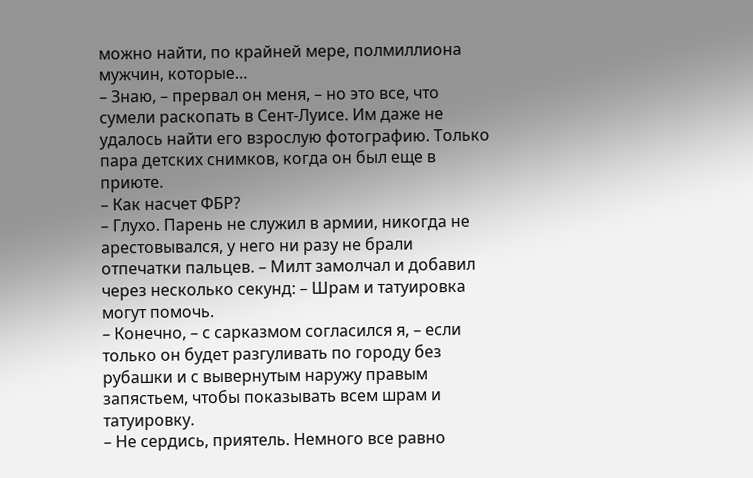можно найти, по крайней мере, полмиллиона мужчин, которые…
– Знаю, – прервал он меня, – но это все, что сумели раскопать в Сент-Луисе. Им даже не удалось найти его взрослую фотографию. Только пара детских снимков, когда он был еще в приюте.
– Как насчет ФБР?
– Глухо. Парень не служил в армии, никогда не арестовывался, у него ни разу не брали отпечатки пальцев. – Милт замолчал и добавил через несколько секунд: – Шрам и татуировка могут помочь.
– Конечно, – с сарказмом согласился я, – если только он будет разгуливать по городу без рубашки и с вывернутым наружу правым запястьем, чтобы показывать всем шрам и татуировку.
– Не сердись, приятель. Немного все равно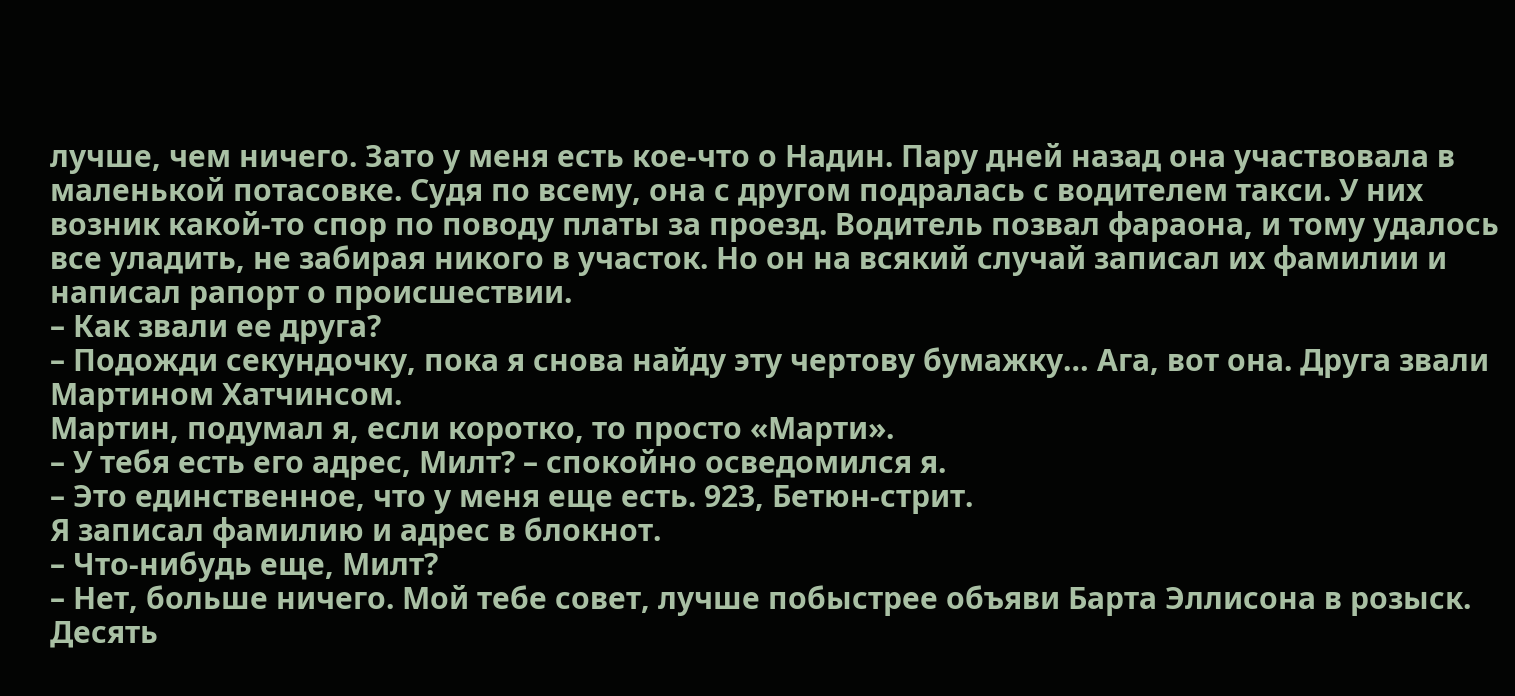лучше, чем ничего. Зато у меня есть кое-что о Надин. Пару дней назад она участвовала в маленькой потасовке. Судя по всему, она с другом подралась с водителем такси. У них возник какой-то спор по поводу платы за проезд. Водитель позвал фараона, и тому удалось все уладить, не забирая никого в участок. Но он на всякий случай записал их фамилии и написал рапорт о происшествии.
– Как звали ее друга?
– Подожди секундочку, пока я снова найду эту чертову бумажку… Ага, вот она. Друга звали Мартином Хатчинсом.
Мартин, подумал я, если коротко, то просто «Марти».
– У тебя есть его адрес, Милт? – спокойно осведомился я.
– Это единственное, что у меня еще есть. 923, Бетюн-стрит.
Я записал фамилию и адрес в блокнот.
– Что-нибудь еще, Милт?
– Нет, больше ничего. Мой тебе совет, лучше побыстрее объяви Барта Эллисона в розыск. Десять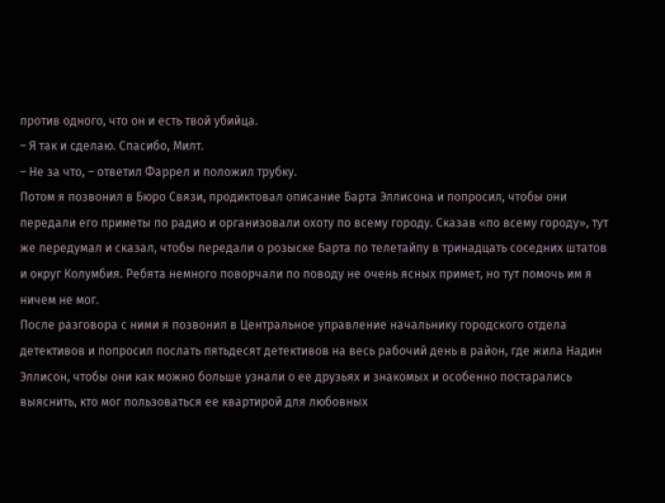против одного, что он и есть твой убийца.
– Я так и сделаю. Спасибо, Милт.
– Не за что, – ответил Фаррел и положил трубку.
Потом я позвонил в Бюро Связи, продиктовал описание Барта Эллисона и попросил, чтобы они передали его приметы по радио и организовали охоту по всему городу. Сказав «по всему городу», тут же передумал и сказал, чтобы передали о розыске Барта по телетайпу в тринадцать соседних штатов и округ Колумбия. Ребята немного поворчали по поводу не очень ясных примет, но тут помочь им я ничем не мог.
После разговора с ними я позвонил в Центральное управление начальнику городского отдела детективов и попросил послать пятьдесят детективов на весь рабочий день в район, где жила Надин Эллисон, чтобы они как можно больше узнали о ее друзьях и знакомых и особенно постарались выяснить, кто мог пользоваться ее квартирой для любовных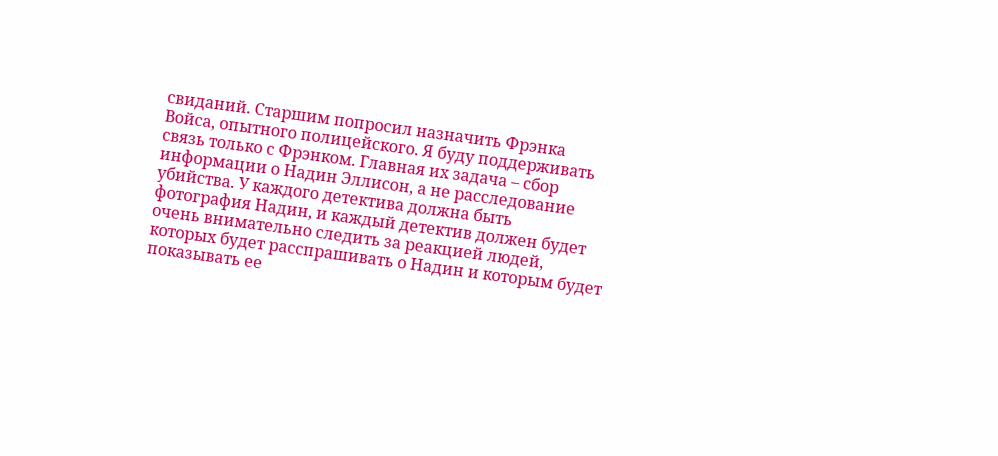свиданий. Старшим попросил назначить Фрэнка Войса, опытного полицейского. Я буду поддерживать связь только с Фрэнком. Главная их задача – сбор информации о Надин Эллисон, а не расследование убийства. У каждого детектива должна быть фотография Надин, и каждый детектив должен будет очень внимательно следить за реакцией людей, которых будет расспрашивать о Надин и которым будет показывать ее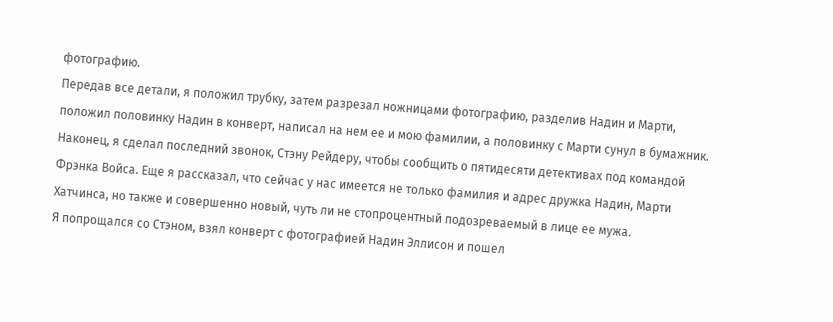фотографию.
Передав все детали, я положил трубку, затем разрезал ножницами фотографию, разделив Надин и Марти, положил половинку Надин в конверт, написал на нем ее и мою фамилии, а половинку с Марти сунул в бумажник.
Наконец, я сделал последний звонок, Стэну Рейдеру, чтобы сообщить о пятидесяти детективах под командой Фрэнка Войса. Еще я рассказал, что сейчас у нас имеется не только фамилия и адрес дружка Надин, Марти Хатчинса, но также и совершенно новый, чуть ли не стопроцентный подозреваемый в лице ее мужа.
Я попрощался со Стэном, взял конверт с фотографией Надин Эллисон и пошел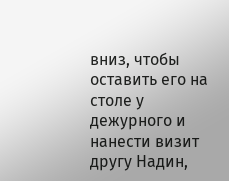вниз, чтобы оставить его на столе у дежурного и нанести визит другу Надин,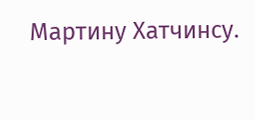Мартину Хатчинсу.